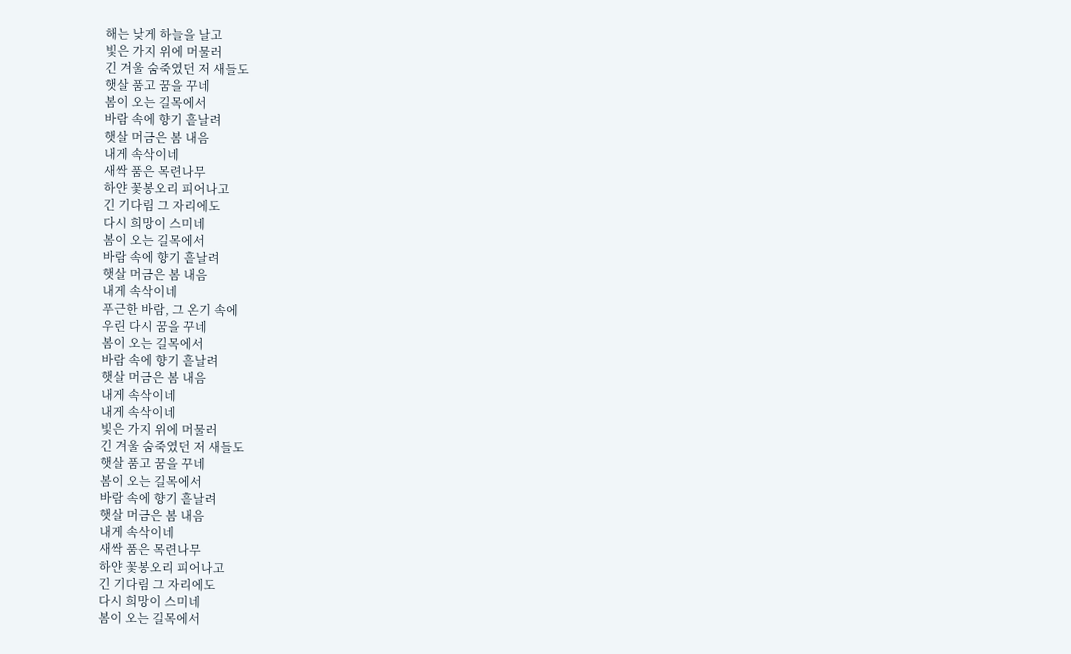해는 낮게 하늘을 날고
빛은 가지 위에 머물러
긴 겨울 숨죽였던 저 새들도
햇살 품고 꿈을 꾸네
봄이 오는 길목에서
바람 속에 향기 흩날려
햇살 머금은 봄 내음
내게 속삭이네
새싹 품은 목련나무
하얀 꽃봉오리 피어나고
긴 기다림 그 자리에도
다시 희망이 스미네
봄이 오는 길목에서
바람 속에 향기 흩날려
햇살 머금은 봄 내음
내게 속삭이네
푸근한 바람, 그 온기 속에
우린 다시 꿈을 꾸네
봄이 오는 길목에서
바람 속에 향기 흩날려
햇살 머금은 봄 내음
내게 속삭이네
내게 속삭이네
빛은 가지 위에 머물러
긴 겨울 숨죽였던 저 새들도
햇살 품고 꿈을 꾸네
봄이 오는 길목에서
바람 속에 향기 흩날려
햇살 머금은 봄 내음
내게 속삭이네
새싹 품은 목련나무
하얀 꽃봉오리 피어나고
긴 기다림 그 자리에도
다시 희망이 스미네
봄이 오는 길목에서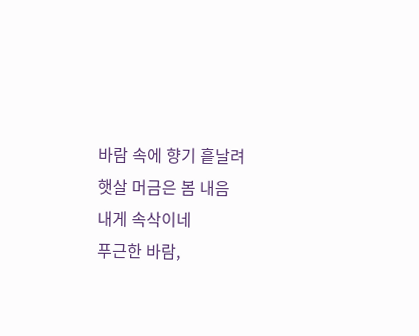바람 속에 향기 흩날려
햇살 머금은 봄 내음
내게 속삭이네
푸근한 바람,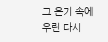그 온기 속에
우린 다시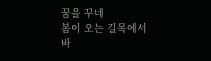꿈을 꾸네
봄이 오는 길목에서
바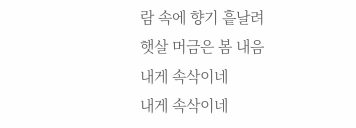람 속에 향기 흩날려
햇살 머금은 봄 내음
내게 속삭이네
내게 속삭이네